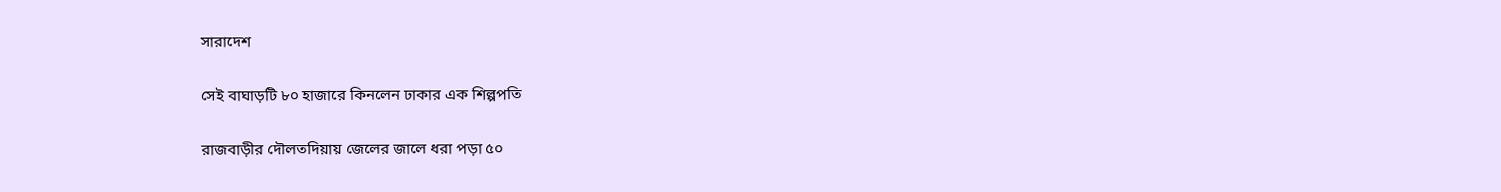সারাদেশ

সেই বাঘাড়টি ৮০ হাজারে কিনলেন ঢাকার এক শিল্পপতি

রাজবাড়ীর দৌলতদিয়ায় জেলের জালে ধরা পড়া ৫০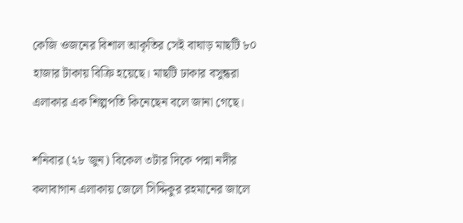কেজি ওজনের বিশাল আকৃতির সেই বাঘাড় মাছটি ৮০ হাজার টাকায় বিক্রি হয়েছে। মাছটি ঢাকার বসুন্ধরা এলাকার এক শিল্পপতি কিনেছেন বলে জানা গেছে।

শনিবার (২৮ জুন) বিকেল ৩টার দিকে পদ্মা নদীর কলাবাগান এলাকায় জেলে সিদ্দিকুর রহমানের জালে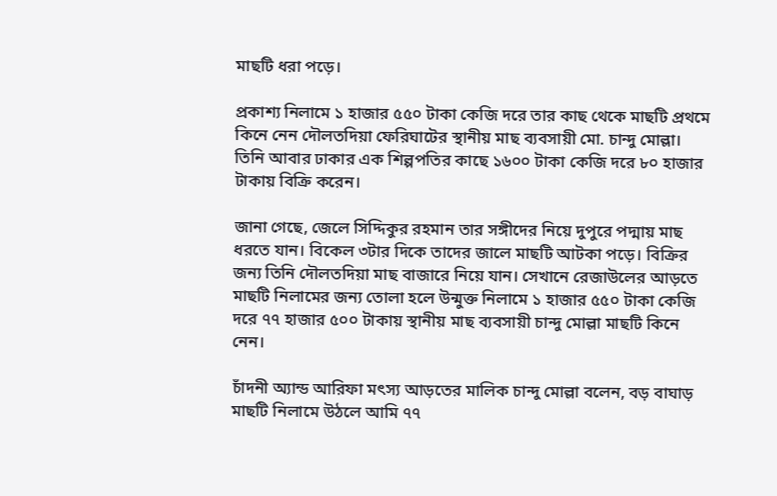মাছটি ধরা পড়ে।

প্রকাশ্য নিলামে ১ হাজার ৫৫০ টাকা কেজি দরে তার কাছ থেকে মাছটি প্রথমে কিনে নেন দৌলতদিয়া ফেরিঘাটের স্থানীয় মাছ ব্যবসায়ী মো. চান্দু মোল্লা। তিনি আবার ঢাকার এক শিল্পপতির কাছে ১৬০০ টাকা কেজি দরে ৮০ হাজার টাকায় বিক্রি করেন।

জানা গেছে, জেলে সিদ্দিকুর রহমান তার সঙ্গীদের নিয়ে দুপুরে পদ্মায় মাছ ধরতে যান। বিকেল ৩টার দিকে তাদের জালে মাছটি আটকা পড়ে। বিক্রির জন্য তিনি দৌলতদিয়া মাছ বাজারে নিয়ে যান। সেখানে রেজাউলের আড়তে মাছটি নিলামের জন্য তোলা হলে উন্মুক্ত নিলামে ১ হাজার ৫৫০ টাকা কেজি দরে ৭৭ হাজার ৫০০ টাকায় স্থানীয় মাছ ব্যবসায়ী চান্দু মোল্লা মাছটি কিনে নেন।

চাঁদনী অ্যান্ড আরিফা মৎস্য আড়তের মালিক চান্দু মোল্লা বলেন, বড় বাঘাড় মাছটি নিলামে উঠলে আমি ৭৭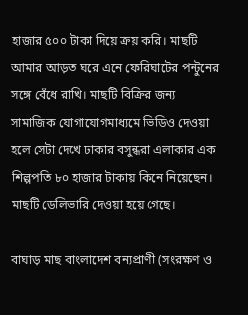হাজার ৫০০ টাকা দিয়ে ক্রয় করি। মাছটি আমার আড়ত ঘরে এনে ফেরিঘাটের পন্টুনের সঙ্গে বেঁধে রাখি। মাছটি বিক্রির জন্য সামাজিক যোগাযোগমাধ্যমে ভিডিও দেওয়া হলে সেটা দেখে ঢাকার বসুন্ধরা এলাকার এক শিল্পপতি ৮০ হাজার টাকায় কিনে নিয়েছেন। মাছটি ডেলিভারি দেওয়া হয়ে গেছে।

বাঘাড় মাছ বাংলাদেশ বন্যপ্রাণী (সংরক্ষণ ও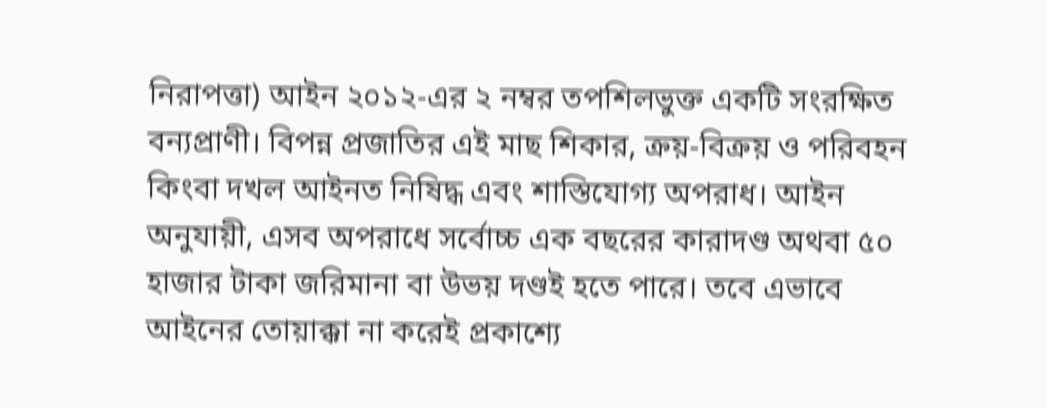নিরাপত্তা) আইন ২০১২-এর ২ নম্বর তপশিলভুক্ত একটি সংরক্ষিত বন্যপ্রাণী। বিপন্ন প্রজাতির এই মাছ শিকার, ক্রয়-বিক্রয় ও পরিবহন কিংবা দখল আইনত নিষিদ্ধ এবং শাস্তিযোগ্য অপরাধ। আইন অনুযায়ী, এসব অপরাধে সর্বোচ্চ এক বছরের কারাদণ্ড অথবা ৫০ হাজার টাকা জরিমানা বা উভয় দণ্ডই হতে পারে। তবে এভাবে আইনের তোয়াক্কা না করেই প্রকাশ্যে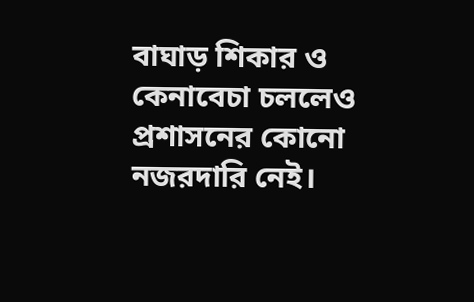বাঘাড় শিকার ও কেনাবেচা চললেও প্রশাসনের কোনো নজরদা‌রি নেই।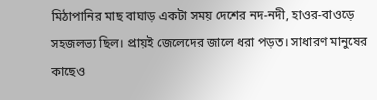মিঠাপানির মাছ বাঘাড় একটা সময় দেশের নদ-নদী, হাওর-বাওড়ে সহজলভ্য ছিল। প্রায়ই জেলেদের জালে ধরা পড়ত। সাধারণ মানুষের কাছেও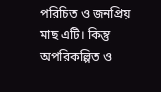পরিচিত ও জনপ্রিয় মাছ এটি। কিন্তু অপরিকল্পিত ও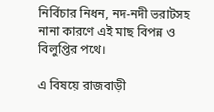নির্বিচার নিধন, নদ-নদী ভরাটসহ নানা কারণে এই মাছ বিপন্ন ও বিলুপ্তির পথে।

এ বিষয়ে রাজবাড়ী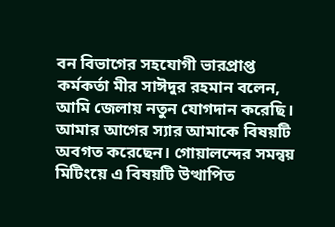বন বিভাগের সহযোগী ভারপ্রাপ্ত কর্মকর্তা মীর সাঈদুর রহমান বলেন, আমি জেলায় নতুন যোগদান করেছি। আমার আগের স্যার আমাকে বিষয়টি অবগত করেছেন। গোয়ালন্দের সমন্বয় মিটিংয়ে এ বিষয়টি উত্থাপিত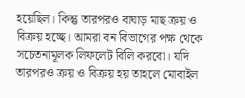হয়েছিল। কিন্তু তারপরও বাঘাড় মাছ ক্রয় ও বিক্রয় হচ্ছে। আমরা বন বিভাগের পক্ষ থেকে সচেতনামূলক লিফলেট বিলি করবো। যদি তারপরও ক্রয় ও বিক্রয় হয় তাহলে মোবাইল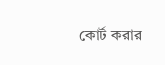কোর্ট করার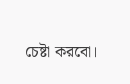চেষ্টা করবো।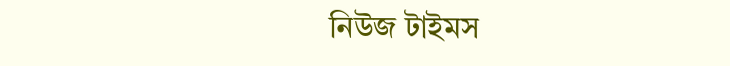নিউজ টাইমস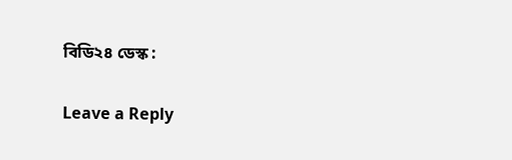বিডি২৪ ডেস্ক :

Leave a Reply